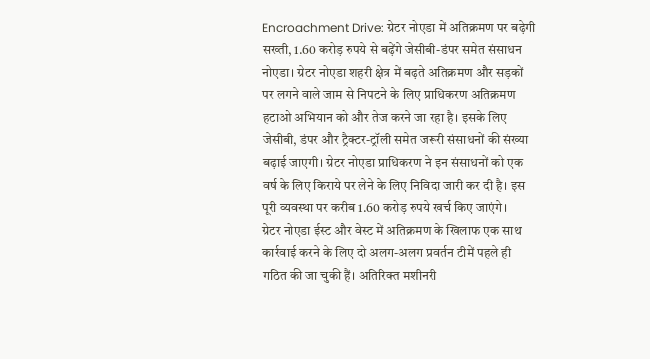Encroachment Drive: ग्रेटर नोएडा में अतिक्रमण पर बढ़ेगी सख्ती, 1.60 करोड़ रुपये से बढ़ेंगे जेसीबी-डंपर समेत संसाधन
नोएडा। ग्रेटर नोएडा शहरी क्षेत्र में बढ़ते अतिक्रमण और सड़कों पर लगने वाले जाम से निपटने के लिए प्राधिकरण अतिक्रमण हटाओ अभियान को और तेज करने जा रहा है। इसके लिए जेसीबी, डंपर और ट्रैक्टर-ट्रॉली समेत जरूरी संसाधनों की संख्या बढ़ाई जाएगी। ग्रेटर नोएडा प्राधिकरण ने इन संसाधनों को एक वर्ष के लिए किराये पर लेने के लिए निविदा जारी कर दी है। इस पूरी व्यवस्था पर करीब 1.60 करोड़ रुपये खर्च किए जाएंगे।
ग्रेटर नोएडा ईस्ट और वेस्ट में अतिक्रमण के खिलाफ एक साथ कार्रवाई करने के लिए दो अलग-अलग प्रवर्तन टीमें पहले ही गठित की जा चुकी हैं। अतिरिक्त मशीनरी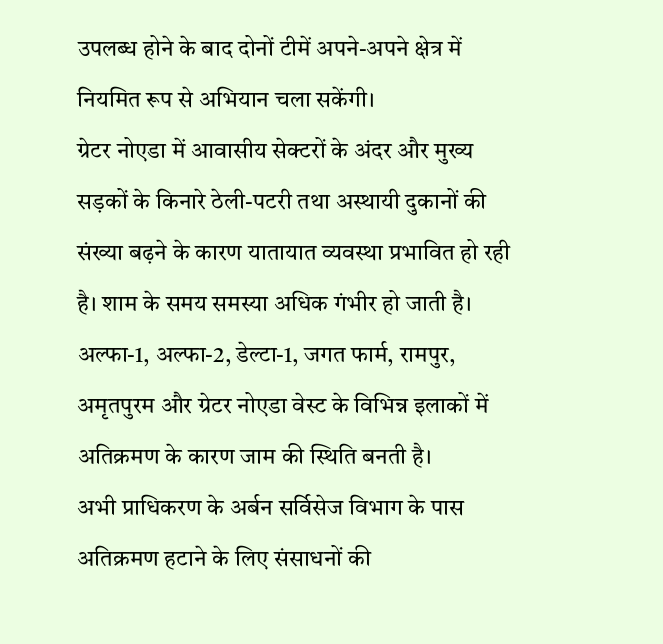उपलब्ध होने के बाद दोनों टीमें अपने-अपने क्षेत्र में नियमित रूप से अभियान चला सकेंगी।
ग्रेटर नोएडा में आवासीय सेक्टरों के अंदर और मुख्य सड़कों के किनारे ठेली-पटरी तथा अस्थायी दुकानों की संख्या बढ़ने के कारण यातायात व्यवस्था प्रभावित हो रही है। शाम के समय समस्या अधिक गंभीर हो जाती है। अल्फा-1, अल्फा-2, डेल्टा-1, जगत फार्म, रामपुर, अमृतपुरम और ग्रेटर नोएडा वेस्ट के विभिन्न इलाकों में अतिक्रमण के कारण जाम की स्थिति बनती है।
अभी प्राधिकरण के अर्बन सर्विसेज विभाग के पास अतिक्रमण हटाने के लिए संसाधनों की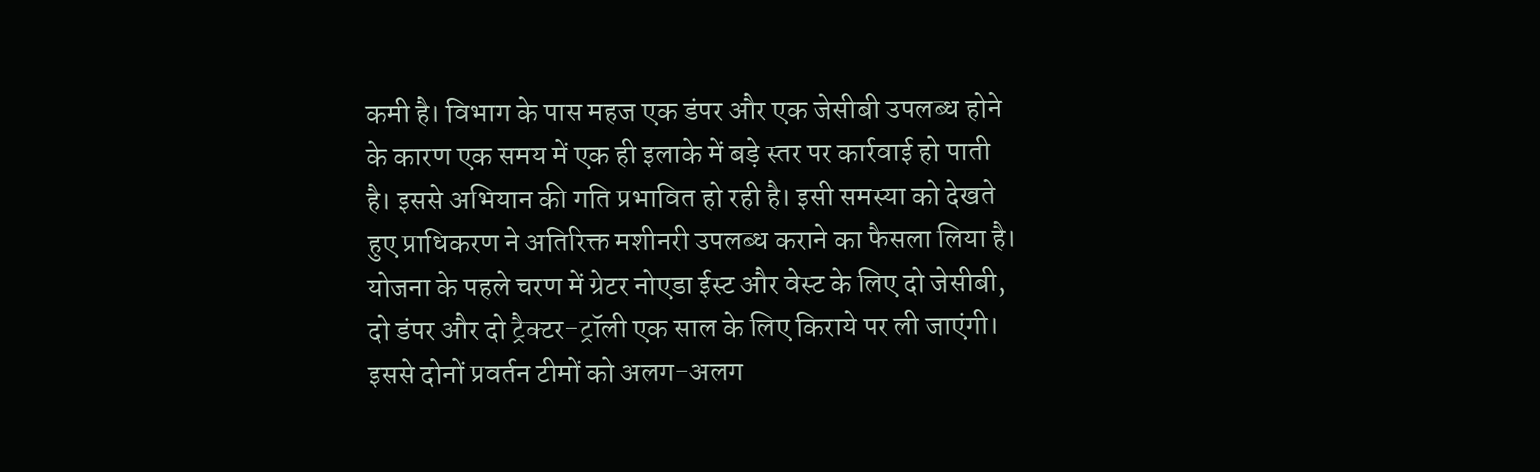कमी है। विभाग के पास महज एक डंपर और एक जेसीबी उपलब्ध होने के कारण एक समय में एक ही इलाके में बड़े स्तर पर कार्रवाई हो पाती है। इससे अभियान की गति प्रभावित हो रही है। इसी समस्या को देखते हुए प्राधिकरण ने अतिरिक्त मशीनरी उपलब्ध कराने का फैसला लिया है।
योजना के पहले चरण में ग्रेटर नोएडा ईस्ट और वेस्ट के लिए दो जेसीबी, दो डंपर और दो ट्रैक्टर-ट्रॉली एक साल के लिए किराये पर ली जाएंगी। इससे दोनों प्रवर्तन टीमों को अलग-अलग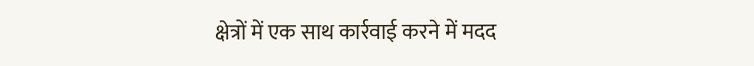क्षेत्रों में एक साथ कार्रवाई करने में मदद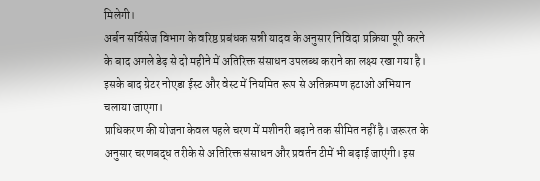मिलेगी।
अर्बन सर्विसेज विभाग के वरिष्ठ प्रबंधक सन्नी यादव के अनुसार निविदा प्रक्रिया पूरी करने के बाद अगले डेढ़ से दो महीने में अतिरिक्त संसाधन उपलब्ध कराने का लक्ष्य रखा गया है। इसके बाद ग्रेटर नोएडा ईस्ट और वेस्ट में नियमित रूप से अतिक्रमण हटाओ अभियान चलाया जाएगा।
प्राधिकरण की योजना केवल पहले चरण में मशीनरी बढ़ाने तक सीमित नहीं है। जरूरत के अनुसार चरणबद्ध तरीके से अतिरिक्त संसाधन और प्रवर्तन टीमें भी बढ़ाई जाएंगी। इस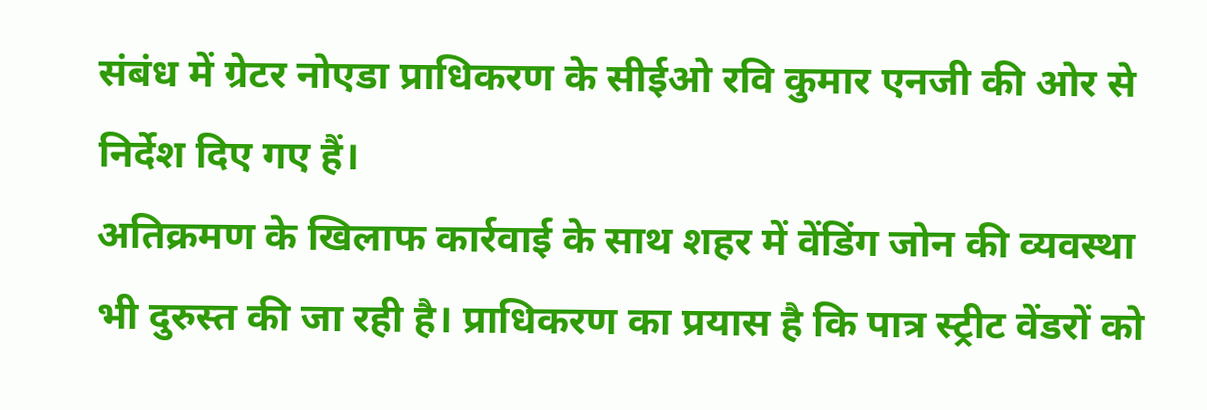संबंध में ग्रेटर नोएडा प्राधिकरण के सीईओ रवि कुमार एनजी की ओर से निर्देश दिए गए हैं।
अतिक्रमण के खिलाफ कार्रवाई के साथ शहर में वेंडिंग जोन की व्यवस्था भी दुरुस्त की जा रही है। प्राधिकरण का प्रयास है कि पात्र स्ट्रीट वेंडरों को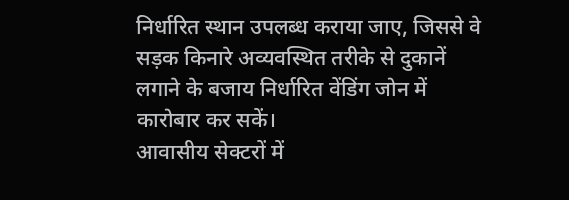निर्धारित स्थान उपलब्ध कराया जाए, जिससे वे सड़क किनारे अव्यवस्थित तरीके से दुकानें लगाने के बजाय निर्धारित वेंडिंग जोन में कारोबार कर सकें।
आवासीय सेक्टरों में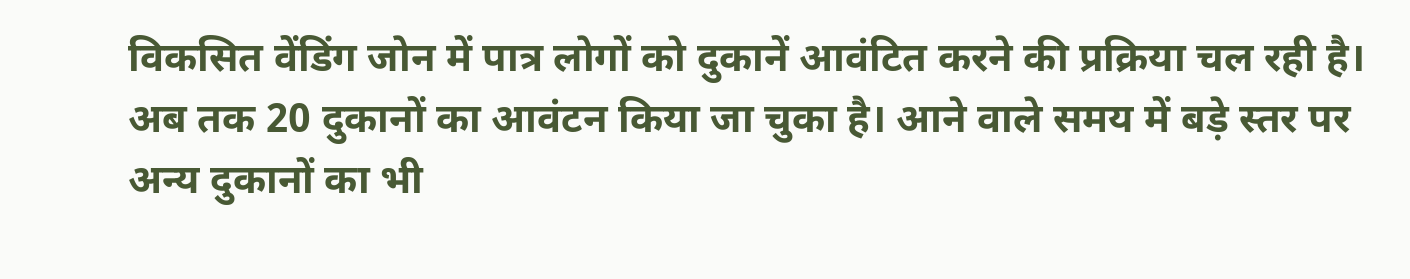विकसित वेंडिंग जोन में पात्र लोगों को दुकानें आवंटित करने की प्रक्रिया चल रही है। अब तक 20 दुकानों का आवंटन किया जा चुका है। आने वाले समय में बड़े स्तर पर अन्य दुकानों का भी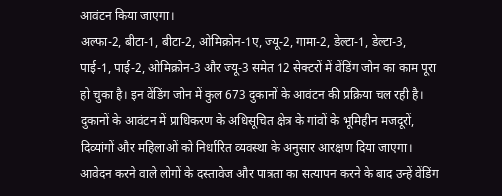आवंटन किया जाएगा।
अल्फा-2, बीटा-1, बीटा-2, ओमिक्रोन-1ए, ज्यू-2, गामा-2, डेल्टा-1, डेल्टा-3, पाई-1, पाई-2, ओमिक्रोन-3 और ज्यू-3 समेत 12 सेक्टरों में वेंडिंग जोन का काम पूरा हो चुका है। इन वेंडिंग जोन में कुल 673 दुकानों के आवंटन की प्रक्रिया चल रही है।
दुकानों के आवंटन में प्राधिकरण के अधिसूचित क्षेत्र के गांवों के भूमिहीन मजदूरों, दिव्यांगों और महिलाओं को निर्धारित व्यवस्था के अनुसार आरक्षण दिया जाएगा। आवेदन करने वाले लोगों के दस्तावेज और पात्रता का सत्यापन करने के बाद उन्हें वेंडिंग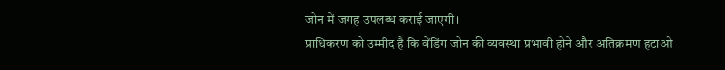जोन में जगह उपलब्ध कराई जाएगी।
प्राधिकरण को उम्मीद है कि वेंडिंग जोन की व्यवस्था प्रभावी होने और अतिक्रमण हटाओ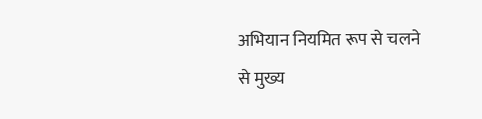अभियान नियमित रूप से चलने से मुख्य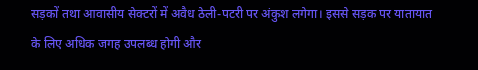सड़कों तथा आवासीय सेक्टरों में अवैध ठेली-पटरी पर अंकुश लगेगा। इससे सड़क पर यातायात के लिए अधिक जगह उपलब्ध होगी और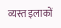व्यस्त इलाकों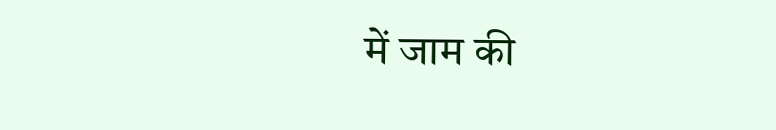में जाम की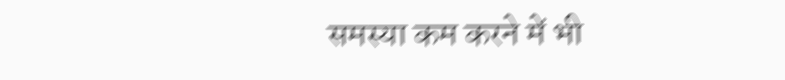समस्या कम करने में भी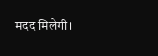मदद मिलेगी।